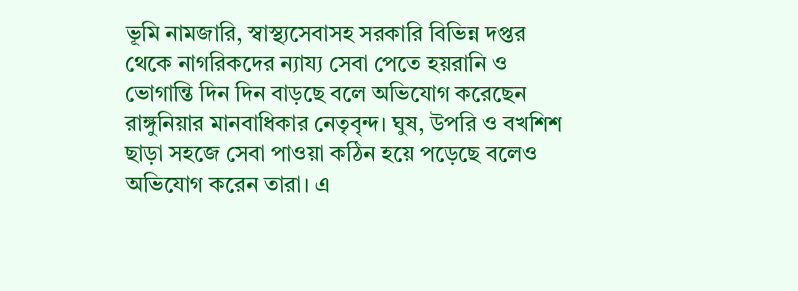ভূমি নামজারি, স্বাস্থ্যসেবাসহ সরকারি বিভিন্ন দপ্তর থেকে নাগরিকদের ন্যায্য সেবা পেতে হয়রানি ও ভোগান্তি দিন দিন বাড়ছে বলে অভিযোগ করেছেন রাঙ্গুনিয়ার মানবাধিকার নেতৃবৃন্দ। ঘুষ, উপরি ও বখশিশ ছাড়া সহজে সেবা পাওয়া কঠিন হয়ে পড়েছে বলেও অভিযোগ করেন তারা। এ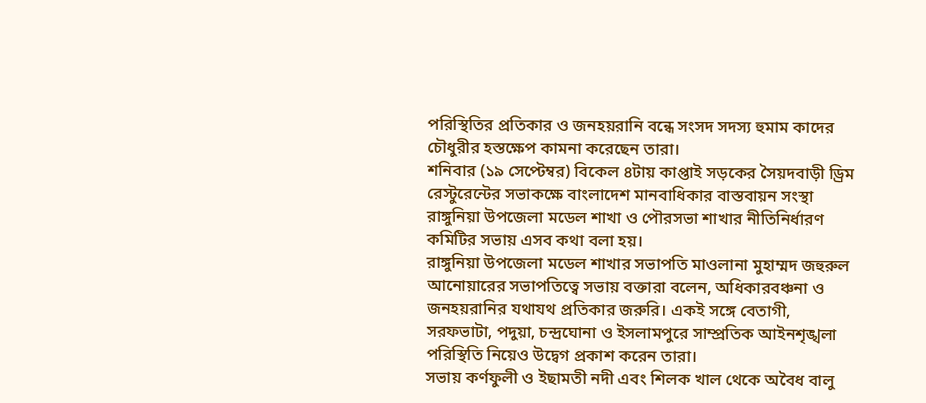পরিস্থিতির প্রতিকার ও জনহয়রানি বন্ধে সংসদ সদস্য হুমাম কাদের চৌধুরীর হস্তক্ষেপ কামনা করেছেন তারা।
শনিবার (১৯ সেপ্টেম্বর) বিকেল ৪টায় কাপ্তাই সড়কের সৈয়দবাড়ী ড্রিম রেস্টুরেন্টের সভাকক্ষে বাংলাদেশ মানবাধিকার বাস্তবায়ন সংস্থা রাঙ্গুনিয়া উপজেলা মডেল শাখা ও পৌরসভা শাখার নীতিনির্ধারণ কমিটির সভায় এসব কথা বলা হয়।
রাঙ্গুনিয়া উপজেলা মডেল শাখার সভাপতি মাওলানা মুহাম্মদ জহুরুল আনোয়ারের সভাপতিত্বে সভায় বক্তারা বলেন, অধিকারবঞ্চনা ও জনহয়রানির যথাযথ প্রতিকার জরুরি। একই সঙ্গে বেতাগী, সরফভাটা, পদুয়া, চন্দ্রঘোনা ও ইসলামপুরে সাম্প্রতিক আইনশৃঙ্খলা পরিস্থিতি নিয়েও উদ্বেগ প্রকাশ করেন তারা।
সভায় কর্ণফুলী ও ইছামতী নদী এবং শিলক খাল থেকে অবৈধ বালু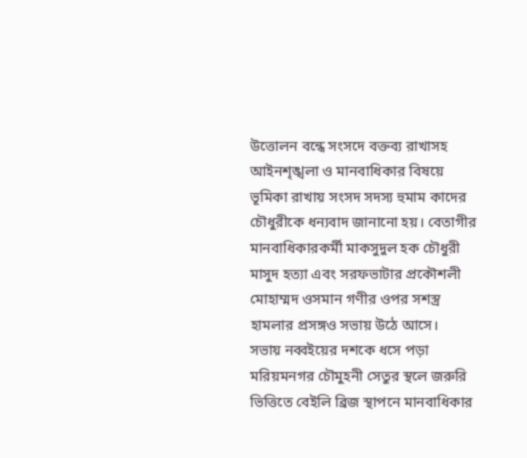উত্তোলন বন্ধে সংসদে বক্তব্য রাখাসহ আইনশৃঙ্খলা ও মানবাধিকার বিষয়ে ভূমিকা রাখায় সংসদ সদস্য হুমাম কাদের চৌধুরীকে ধন্যবাদ জানানো হয়। বেতাগীর মানবাধিকারকর্মী মাকসুদুল হক চৌধুরী মাসুদ হত্যা এবং সরফভাটার প্রকৌশলী মোহাম্মদ ওসমান গণীর ওপর সশস্ত্র হামলার প্রসঙ্গও সভায় উঠে আসে।
সভায় নব্বইয়ের দশকে ধসে পড়া মরিয়মনগর চৌমুহনী সেতুর স্থলে জরুরি ভিত্তিতে বেইলি ব্রিজ স্থাপনে মানবাধিকার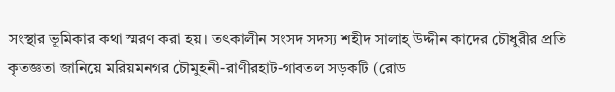সংস্থার ভূমিকার কথা স্মরণ করা হয়। তৎকালীন সংসদ সদস্য শহীদ সালাহ্ উদ্দীন কাদের চৌধুরীর প্রতি কৃতজ্ঞতা জানিয়ে মরিয়মনগর চৌমুহনী-রাণীরহাট-গাবতল সড়কটি (রোড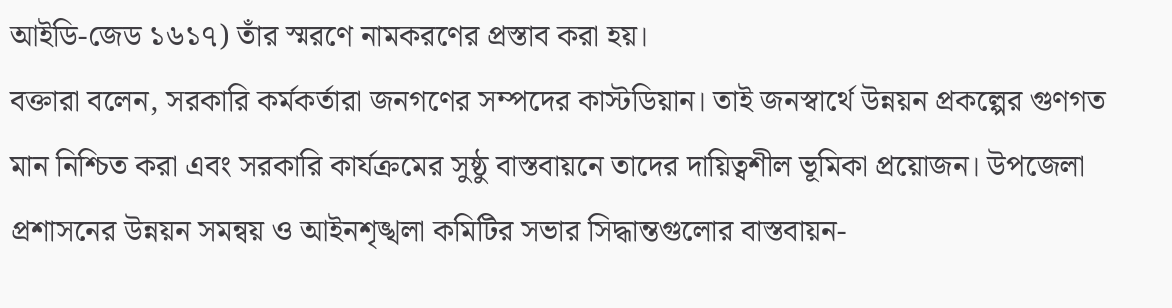আইডি-জেড ১৬১৭) তাঁর স্মরণে নামকরণের প্রস্তাব করা হয়।
বক্তারা বলেন, সরকারি কর্মকর্তারা জনগণের সম্পদের কাস্টডিয়ান। তাই জনস্বার্থে উন্নয়ন প্রকল্পের গুণগত মান নিশ্চিত করা এবং সরকারি কার্যক্রমের সুষ্ঠু বাস্তবায়নে তাদের দায়িত্বশীল ভূমিকা প্রয়োজন। উপজেলা প্রশাসনের উন্নয়ন সমন্বয় ও আইনশৃঙ্খলা কমিটির সভার সিদ্ধান্তগুলোর বাস্তবায়ন-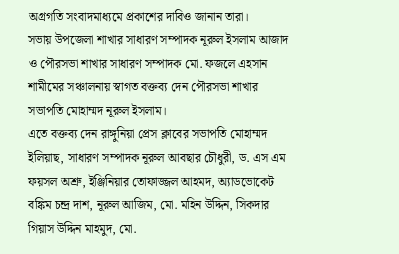অগ্রগতি সংবাদমাধ্যমে প্রকাশের দাবিও জানান তারা।
সভায় উপজেলা শাখার সাধারণ সম্পাদক নূরুল ইসলাম আজাদ ও পৌরসভা শাখার সাধারণ সম্পাদক মো. ফজলে এহসান শামীমের সঞ্চালনায় স্বাগত বক্তব্য দেন পৌরসভা শাখার সভাপতি মোহাম্মদ নূরুল ইসলাম।
এতে বক্তব্য দেন রাঙ্গুনিয়া প্রেস ক্লাবের সভাপতি মোহাম্মদ ইলিয়াছ, সাধারণ সম্পাদক নূরুল আবছার চৌধুরী, ড. এস এম ফয়সল অশ্রু, ইঞ্জিনিয়ার তোফাজ্জল আহমদ, অ্যাডভোকেট বঙ্কিম চন্দ্র দাশ, নূরুল আজিম, মো. মহিন উদ্দিন, সিকদার গিয়াস উদ্দিন মাহমুদ, মো.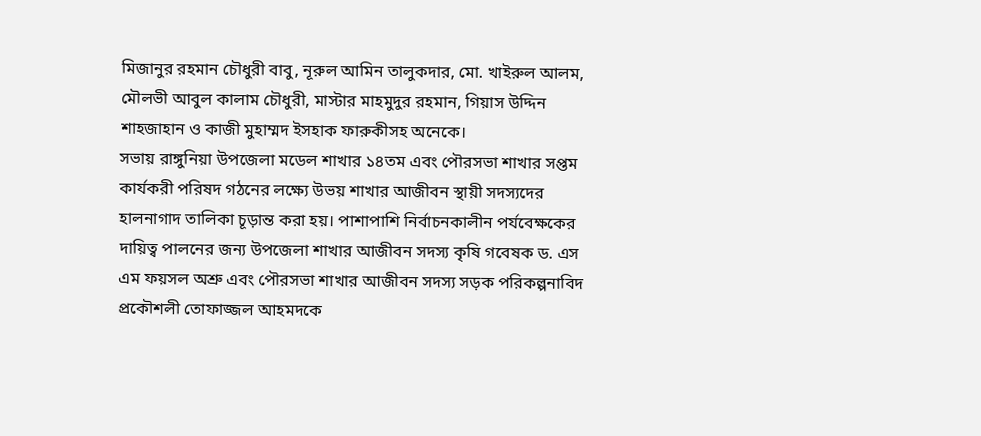মিজানুর রহমান চৌধুরী বাবু, নূরুল আমিন তালুকদার, মো. খাইরুল আলম, মৌলভী আবুল কালাম চৌধুরী, মাস্টার মাহমুদুর রহমান, গিয়াস উদ্দিন শাহজাহান ও কাজী মুহাম্মদ ইসহাক ফারুকীসহ অনেকে।
সভায় রাঙ্গুনিয়া উপজেলা মডেল শাখার ১৪তম এবং পৌরসভা শাখার সপ্তম কার্যকরী পরিষদ গঠনের লক্ষ্যে উভয় শাখার আজীবন স্থায়ী সদস্যদের হালনাগাদ তালিকা চূড়ান্ত করা হয়। পাশাপাশি নির্বাচনকালীন পর্যবেক্ষকের দায়িত্ব পালনের জন্য উপজেলা শাখার আজীবন সদস্য কৃষি গবেষক ড. এস এম ফয়সল অশ্রু এবং পৌরসভা শাখার আজীবন সদস্য সড়ক পরিকল্পনাবিদ প্রকৌশলী তোফাজ্জল আহমদকে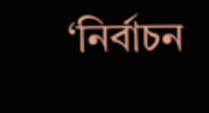‘নির্বাচন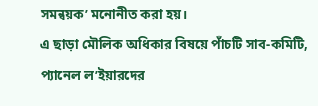সমন্বয়ক’ মনোনীত করা হয়।
এ ছাড়া মৌলিক অধিকার বিষয়ে পাঁচটি সাব-কমিটি, প্যানেল ল’ইয়ারদের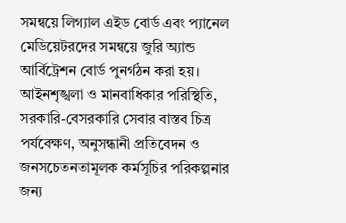সমন্বয়ে লিগ্যাল এইড বোর্ড এবং প্যানেল মেডিয়েটরদের সমন্বয়ে জুরি অ্যান্ড আর্বিট্রেশন বোর্ড পুনর্গঠন করা হয়। আইনশৃঙ্খলা ও মানবাধিকার পরিস্থিতি, সরকারি-বেসরকারি সেবার বাস্তব চিত্র পর্যবেক্ষণ, অনুসন্ধানী প্রতিবেদন ও জনসচেতনতামূলক কর্মসূচির পরিকল্পনার জন্য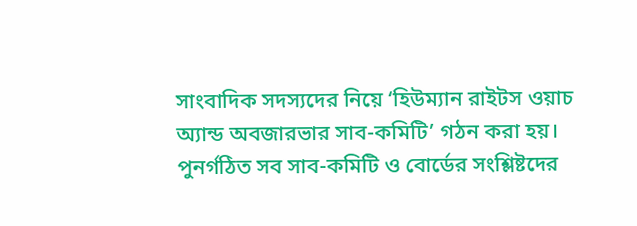সাংবাদিক সদস্যদের নিয়ে ‘হিউম্যান রাইটস ওয়াচ অ্যান্ড অবজারভার সাব-কমিটি’ গঠন করা হয়।
পুনর্গঠিত সব সাব-কমিটি ও বোর্ডের সংশ্লিষ্টদের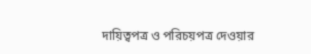দায়িত্বপত্র ও পরিচয়পত্র দেওয়ার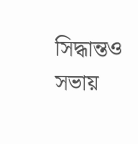সিদ্ধান্তও সভায়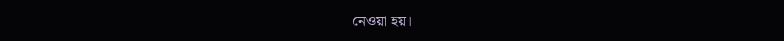নেওয়া হয়।